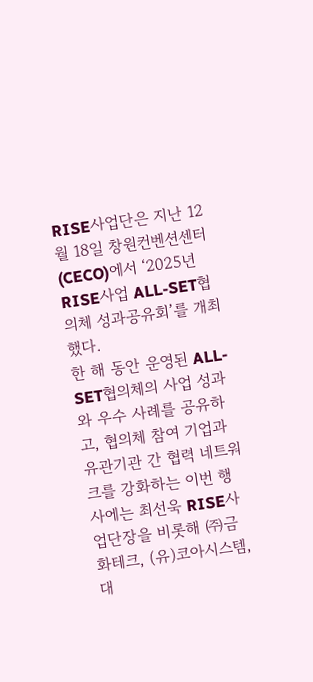RISE사업단은 지난 12월 18일 창원컨벤션센터(CECO)에서 ‘2025년 RISE사업 ALL-SET협의체 성과공유회’를 개최했다.
한 해 동안 운영된 ALL-SET협의체의 사업 성과와 우수 사례를 공유하고, 협의체 참여 기업과 유관기관 간 협력 네트워크를 강화하는 이번 행사에는 최선욱 RISE사업단장을 비롯해 ㈜금화테크, (유)코아시스템, 대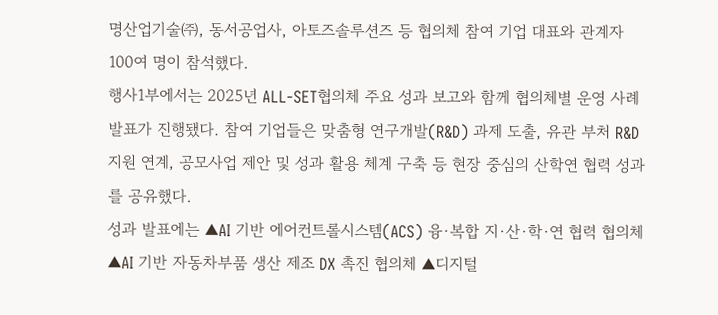명산업기술㈜, 동서공업사, 아토즈솔루션즈 등 협의체 참여 기업 대표와 관계자 100여 명이 참석했다.
행사1부에서는 2025년 ALL-SET협의체 주요 성과 보고와 함께 협의체별 운영 사례 발표가 진행됐다. 참여 기업들은 맞춤형 연구개발(R&D) 과제 도출, 유관 부처 R&D 지원 연계, 공모사업 제안 및 성과 활용 체계 구축 등 현장 중심의 산학연 협력 성과를 공유했다.
성과 발표에는 ▲AI 기반 에어컨트롤시스템(ACS) 융·복합 지·산·학·연 협력 협의체 ▲AI 기반 자동차부품 생산 제조 DX 촉진 협의체 ▲디지털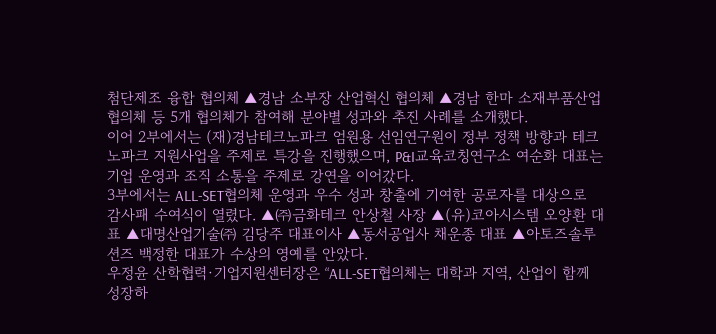첨단제조 융합 협의체 ▲경남 소부장 산업혁신 협의체 ▲경남 한마 소재부품산업 협의체 등 5개 협의체가 참여해 분야별 성과와 추진 사례를 소개했다.
이어 2부에서는 (재)경남테크노파크 엄원용 선임연구원이 정부 정책 방향과 테크노파크 지원사업을 주제로 특강을 진행했으며, P&I교육코칭연구소 여순화 대표는 기업 운영과 조직 소통을 주제로 강연을 이어갔다.
3부에서는 ALL-SET협의체 운영과 우수 성과 창출에 기여한 공로자를 대상으로 감사패 수여식이 열렸다. ▲㈜금화테크 안상철 사장 ▲(유)코아시스템 오양환 대표 ▲대명산업기술㈜ 김당주 대표이사 ▲동서공업사 채운종 대표 ▲아토즈솔루션즈 백정한 대표가 수상의 영예를 안았다.
우정윤 산학협력·기업지원센터장은 “ALL-SET협의체는 대학과 지역, 산업이 함께 성장하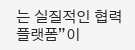는 실질적인 협력 플랫폼”이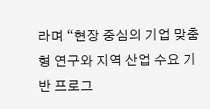라며 “현장 중심의 기업 맞춤형 연구와 지역 산업 수요 기반 프로그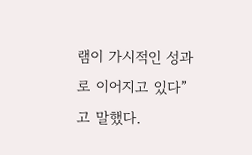램이 가시적인 성과로 이어지고 있다”고 말했다.